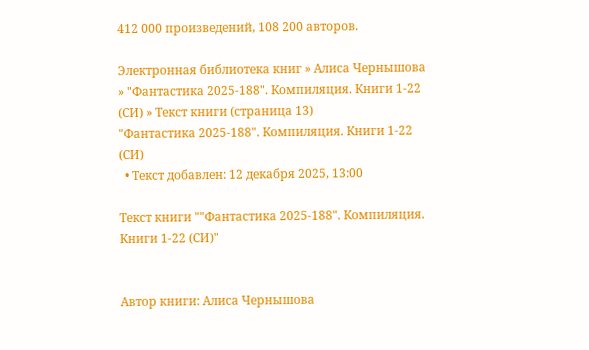412 000 произведений, 108 200 авторов.

Электронная библиотека книг » Алиса Чернышова » "Фантастика 2025-188". Компиляция. Книги 1-22 (СИ) » Текст книги (страница 13)
"Фантастика 2025-188". Компиляция. Книги 1-22 (СИ)
  • Текст добавлен: 12 декабря 2025, 13:00

Текст книги ""Фантастика 2025-188". Компиляция. Книги 1-22 (СИ)"


Автор книги: Алиса Чернышова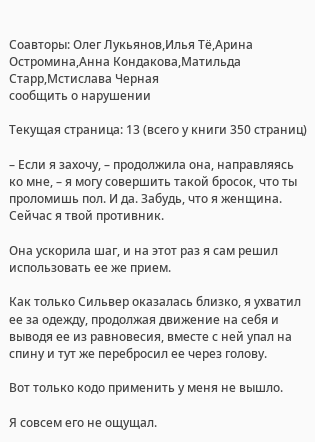Соавторы: Олег Лукьянов,Илья Тё,Арина Остромина,Анна Кондакова,Матильда Старр,Мстислава Черная
сообщить о нарушении

Текущая страница: 13 (всего у книги 350 страниц)

– Если я захочу, – продолжила она, направляясь ко мне, – я могу совершить такой бросок, что ты проломишь пол. И да. Забудь, что я женщина. Сейчас я твой противник.

Она ускорила шаг, и на этот раз я сам решил использовать ее же прием.

Как только Сильвер оказалась близко, я ухватил ее за одежду, продолжая движение на себя и выводя ее из равновесия, вместе с ней упал на спину и тут же перебросил ее через голову.

Вот только кодо применить у меня не вышло.

Я совсем его не ощущал.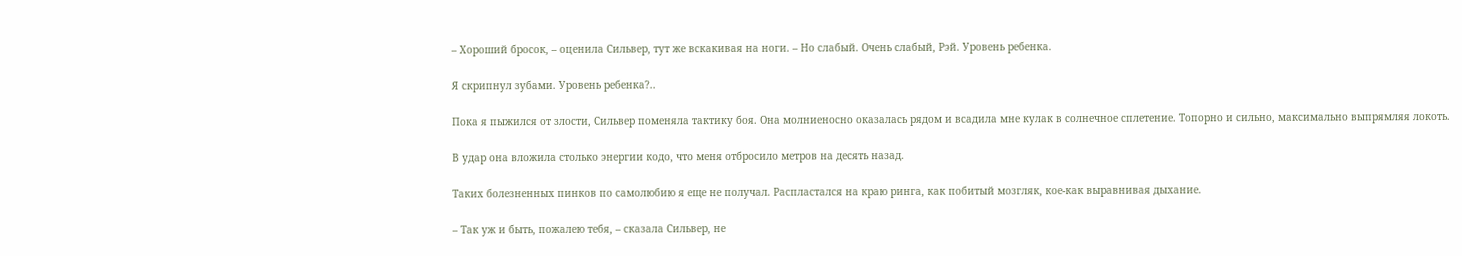– Хороший бросок, – оценила Сильвер, тут же вскакивая на ноги. – Но слабый. Очень слабый, Рэй. Уровень ребенка.

Я скрипнул зубами. Уровень ребенка?..

Пока я пыжился от злости, Сильвер поменяла тактику боя. Она молниеносно оказалась рядом и всадила мне кулак в солнечное сплетение. Топорно и сильно, максимально выпрямляя локоть.

В удар она вложила столько энергии кодо, что меня отбросило метров на десять назад.

Таких болезненных пинков по самолюбию я еще не получал. Распластался на краю ринга, как побитый мозгляк, кое-как выравнивая дыхание.

– Так уж и быть, пожалею тебя, – сказала Сильвер, не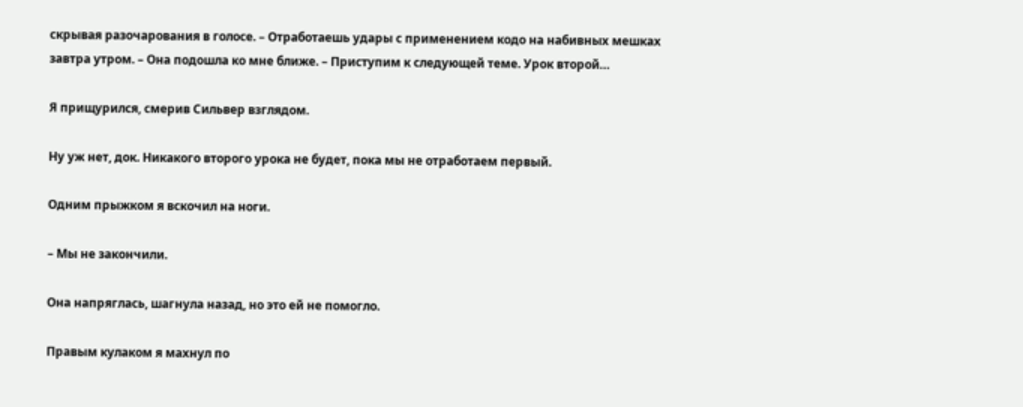скрывая разочарования в голосе. – Отработаешь удары с применением кодо на набивных мешках завтра утром. – Она подошла ко мне ближе. – Приступим к следующей теме. Урок второй…

Я прищурился, смерив Сильвер взглядом.

Ну уж нет, док. Никакого второго урока не будет, пока мы не отработаем первый.

Одним прыжком я вскочил на ноги.

– Мы не закончили.

Она напряглась, шагнула назад, но это ей не помогло.

Правым кулаком я махнул по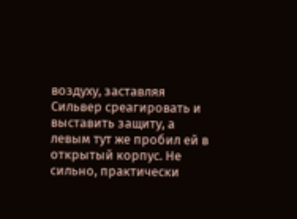воздуху, заставляя Сильвер среагировать и выставить защиту, а левым тут же пробил ей в открытый корпус. Не сильно, практически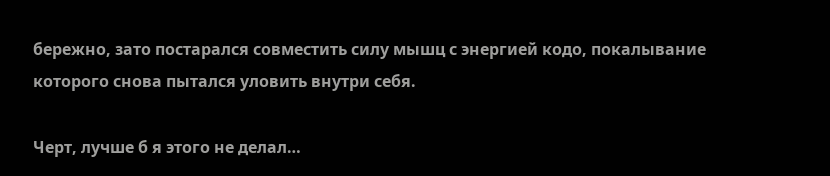бережно, зато постарался совместить силу мышц с энергией кодо, покалывание которого снова пытался уловить внутри себя.

Черт, лучше б я этого не делал…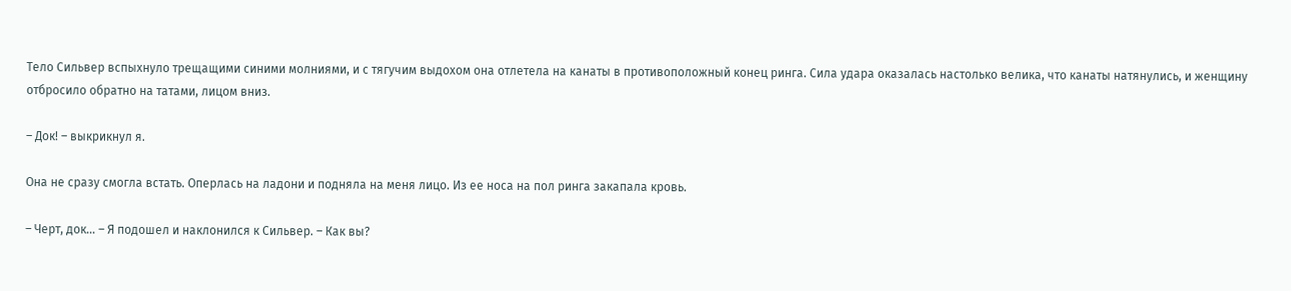Тело Сильвер вспыхнуло трещащими синими молниями, и с тягучим выдохом она отлетела на канаты в противоположный конец ринга. Сила удара оказалась настолько велика, что канаты натянулись, и женщину отбросило обратно на татами, лицом вниз.

– Док! – выкрикнул я.

Она не сразу смогла встать. Оперлась на ладони и подняла на меня лицо. Из ее носа на пол ринга закапала кровь.

– Черт, док… – Я подошел и наклонился к Сильвер. – Как вы?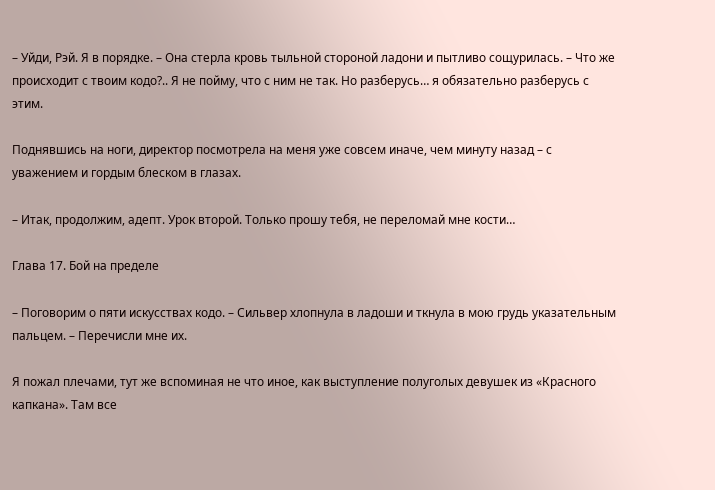– Уйди, Рэй. Я в порядке. – Она стерла кровь тыльной стороной ладони и пытливо сощурилась. – Что же происходит с твоим кодо?.. Я не пойму, что с ним не так. Но разберусь… я обязательно разберусь с этим.

Поднявшись на ноги, директор посмотрела на меня уже совсем иначе, чем минуту назад – с уважением и гордым блеском в глазах.

– Итак, продолжим, адепт. Урок второй. Только прошу тебя, не переломай мне кости…

Глава 17. Бой на пределе

– Поговорим о пяти искусствах кодо. – Сильвер хлопнула в ладоши и ткнула в мою грудь указательным пальцем. – Перечисли мне их.

Я пожал плечами, тут же вспоминая не что иное, как выступление полуголых девушек из «Красного капкана». Там все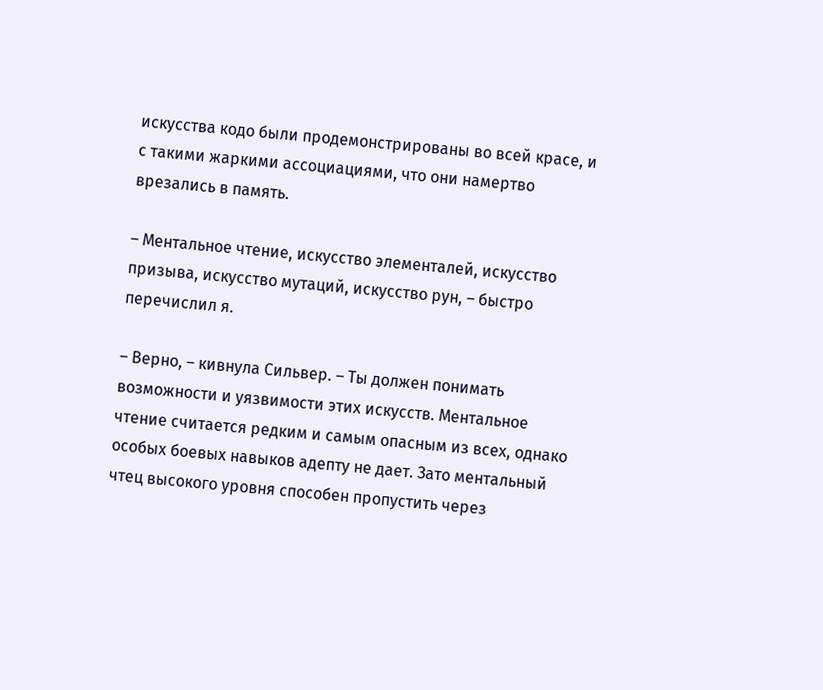искусства кодо были продемонстрированы во всей красе, и с такими жаркими ассоциациями, что они намертво врезались в память.

– Ментальное чтение, искусство элементалей, искусство призыва, искусство мутаций, искусство рун, – быстро перечислил я.

– Верно, – кивнула Сильвер. – Ты должен понимать возможности и уязвимости этих искусств. Ментальное чтение считается редким и самым опасным из всех, однако особых боевых навыков адепту не дает. Зато ментальный чтец высокого уровня способен пропустить через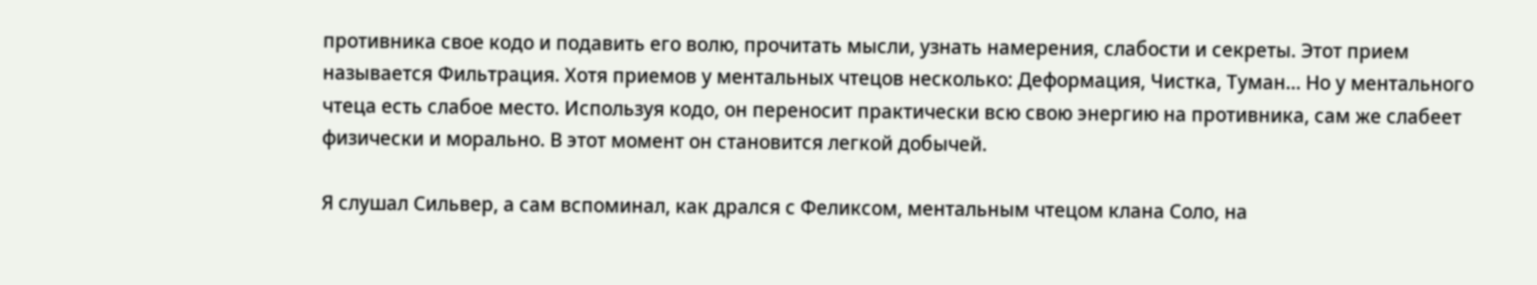противника свое кодо и подавить его волю, прочитать мысли, узнать намерения, слабости и секреты. Этот прием называется Фильтрация. Хотя приемов у ментальных чтецов несколько: Деформация, Чистка, Туман… Но у ментального чтеца есть слабое место. Используя кодо, он переносит практически всю свою энергию на противника, сам же слабеет физически и морально. В этот момент он становится легкой добычей.

Я слушал Сильвер, а сам вспоминал, как дрался с Феликсом, ментальным чтецом клана Соло, на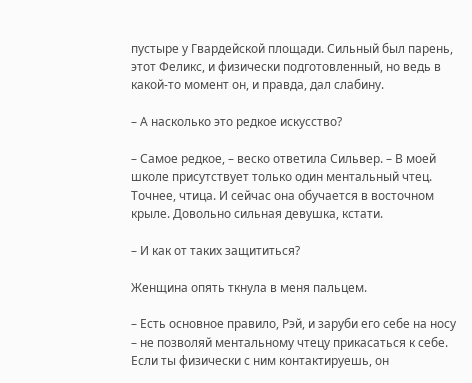пустыре у Гвардейской площади. Сильный был парень, этот Феликс, и физически подготовленный, но ведь в какой-то момент он, и правда, дал слабину.

– А насколько это редкое искусство?

– Самое редкое, – веско ответила Сильвер. – В моей школе присутствует только один ментальный чтец. Точнее, чтица. И сейчас она обучается в восточном крыле. Довольно сильная девушка, кстати.

– И как от таких защититься?

Женщина опять ткнула в меня пальцем.

– Есть основное правило, Рэй, и заруби его себе на носу – не позволяй ментальному чтецу прикасаться к себе. Если ты физически с ним контактируешь, он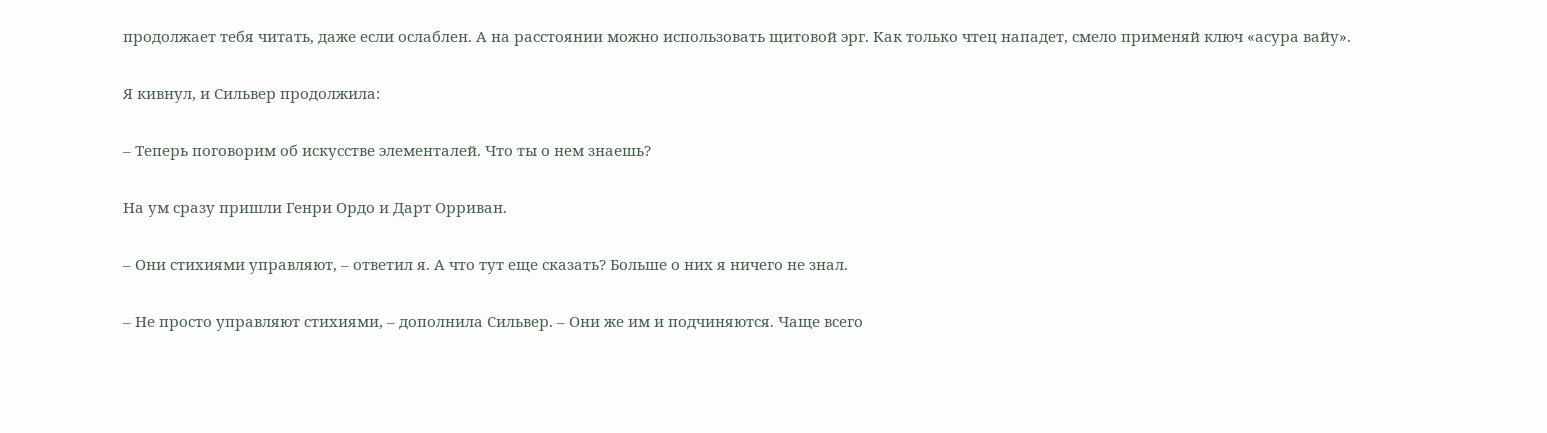продолжает тебя читать, даже если ослаблен. А на расстоянии можно использовать щитовой эрг. Как только чтец нападет, смело применяй ключ «асура вайу».

Я кивнул, и Сильвер продолжила:

– Теперь поговорим об искусстве элементалей. Что ты о нем знаешь?

На ум сразу пришли Генри Ордо и Дарт Орриван.

– Они стихиями управляют, – ответил я. А что тут еще сказать? Больше о них я ничего не знал.

– Не просто управляют стихиями, – дополнила Сильвер. – Они же им и подчиняются. Чаще всего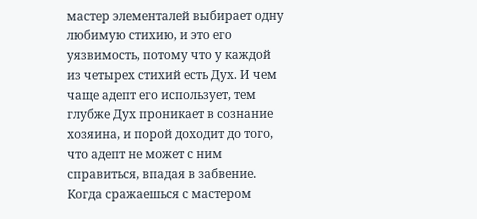мастер элементалей выбирает одну любимую стихию, и это его уязвимость, потому что у каждой из четырех стихий есть Дух. И чем чаще адепт его использует, тем глубже Дух проникает в сознание хозяина, и порой доходит до того, что адепт не может с ним справиться, впадая в забвение. Когда сражаешься с мастером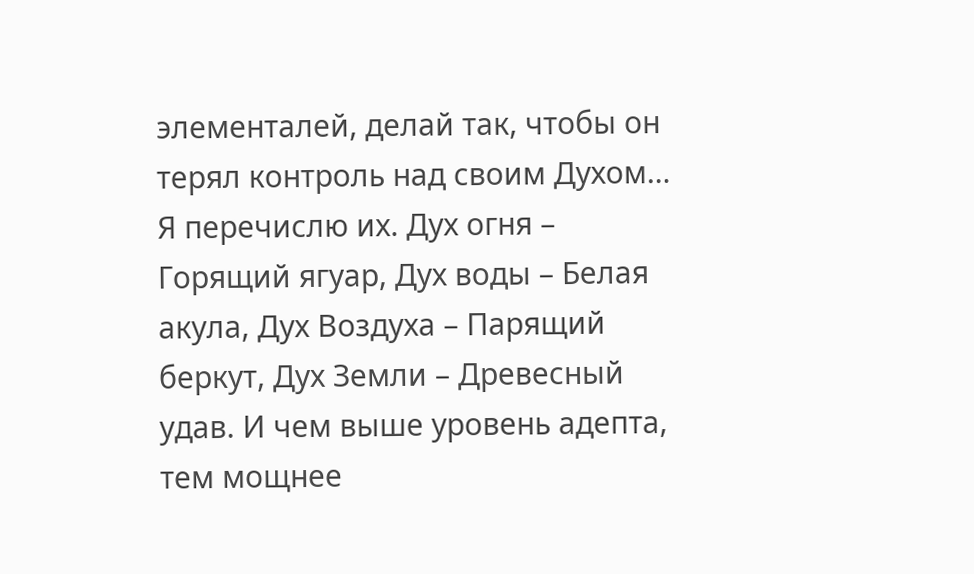элементалей, делай так, чтобы он терял контроль над своим Духом… Я перечислю их. Дух огня – Горящий ягуар, Дух воды – Белая акула, Дух Воздуха – Парящий беркут, Дух Земли – Древесный удав. И чем выше уровень адепта, тем мощнее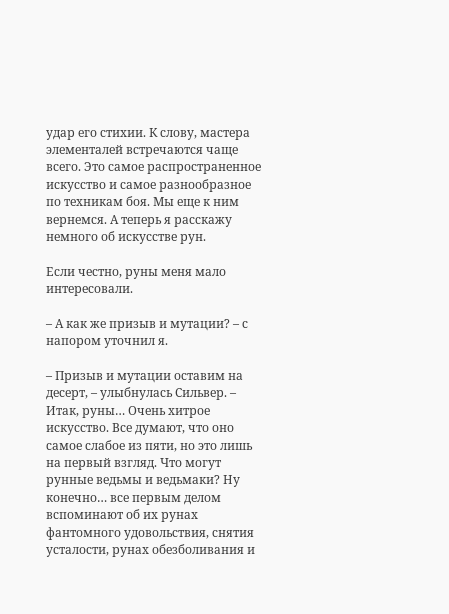удар его стихии. К слову, мастера элементалей встречаются чаще всего. Это самое распространенное искусство и самое разнообразное по техникам боя. Мы еще к ним вернемся. А теперь я расскажу немного об искусстве рун.

Если честно, руны меня мало интересовали.

– А как же призыв и мутации? – с напором уточнил я.

– Призыв и мутации оставим на десерт, – улыбнулась Сильвер. – Итак, руны… Очень хитрое искусство. Все думают, что оно самое слабое из пяти, но это лишь на первый взгляд. Что могут рунные ведьмы и ведьмаки? Ну конечно… все первым делом вспоминают об их рунах фантомного удовольствия, снятия усталости, рунах обезболивания и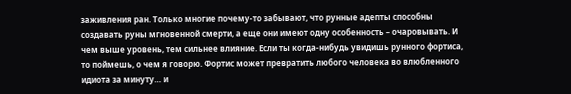заживления ран. Только многие почему-то забывают, что рунные адепты способны создавать руны мгновенной смерти, а еще они имеют одну особенность – очаровывать. И чем выше уровень, тем сильнее влияние. Если ты когда-нибудь увидишь рунного фортиса, то поймешь, о чем я говорю. Фортис может превратить любого человека во влюбленного идиота за минуту… и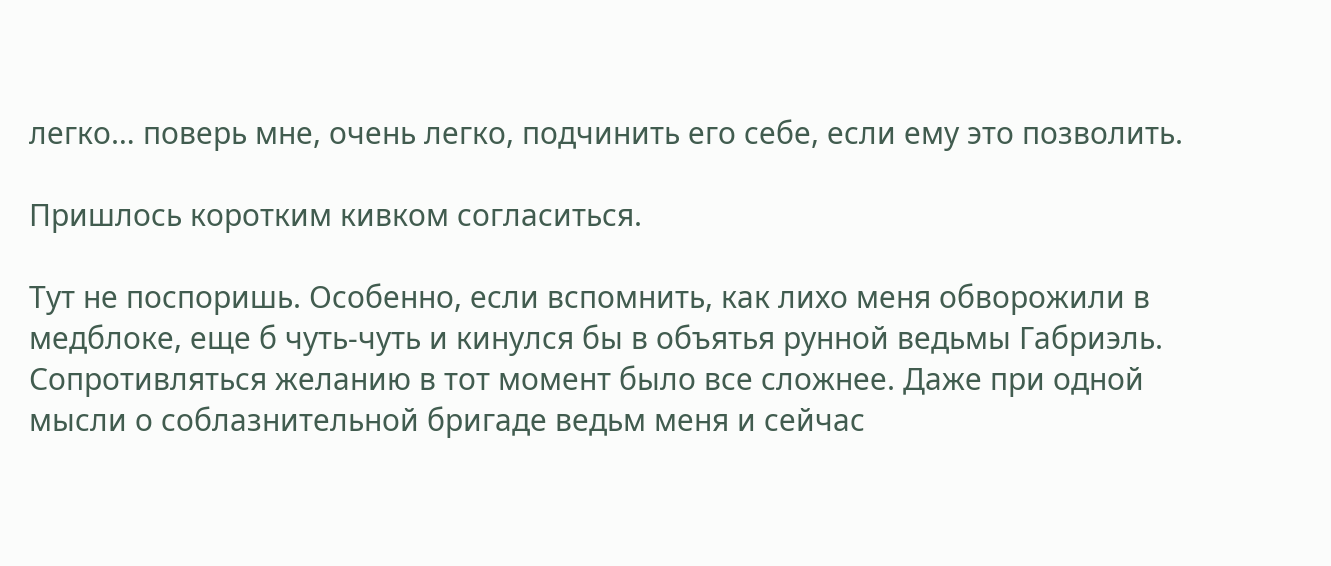легко… поверь мне, очень легко, подчинить его себе, если ему это позволить.

Пришлось коротким кивком согласиться.

Тут не поспоришь. Особенно, если вспомнить, как лихо меня обворожили в медблоке, еще б чуть-чуть и кинулся бы в объятья рунной ведьмы Габриэль. Сопротивляться желанию в тот момент было все сложнее. Даже при одной мысли о соблазнительной бригаде ведьм меня и сейчас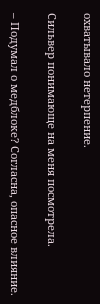охватывало нетерпение.

Сильвер понимающе на меня посмотрела.

– Подумал о медблоке? Согласна, опасное влияние.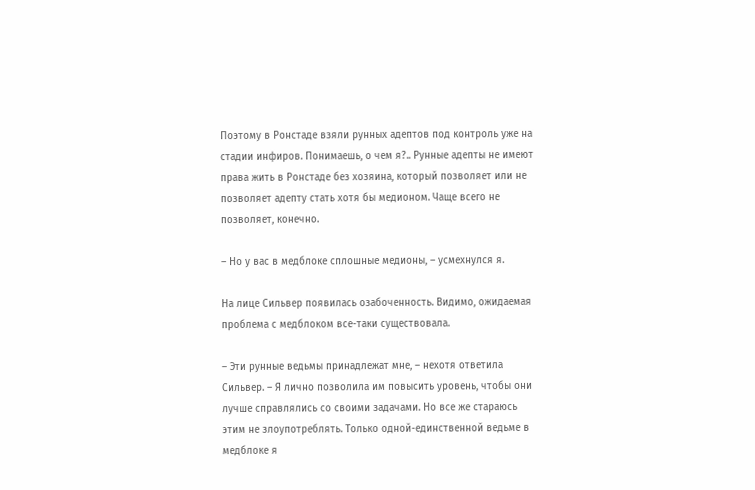Поэтому в Ронстаде взяли рунных адептов под контроль уже на стадии инфиров. Понимаешь, о чем я?.. Рунные адепты не имеют права жить в Ронстаде без хозяина, который позволяет или не позволяет адепту стать хотя бы медионом. Чаще всего не позволяет, конечно.

– Но у вас в медблоке сплошные медионы, – усмехнулся я.

На лице Сильвер появилась озабоченность. Видимо, ожидаемая проблема с медблоком все-таки существовала.

– Эти рунные ведьмы принадлежат мне, – нехотя ответила Сильвер. – Я лично позволила им повысить уровень, чтобы они лучше справлялись со своими задачами. Но все же стараюсь этим не злоупотреблять. Только одной-единственной ведьме в медблоке я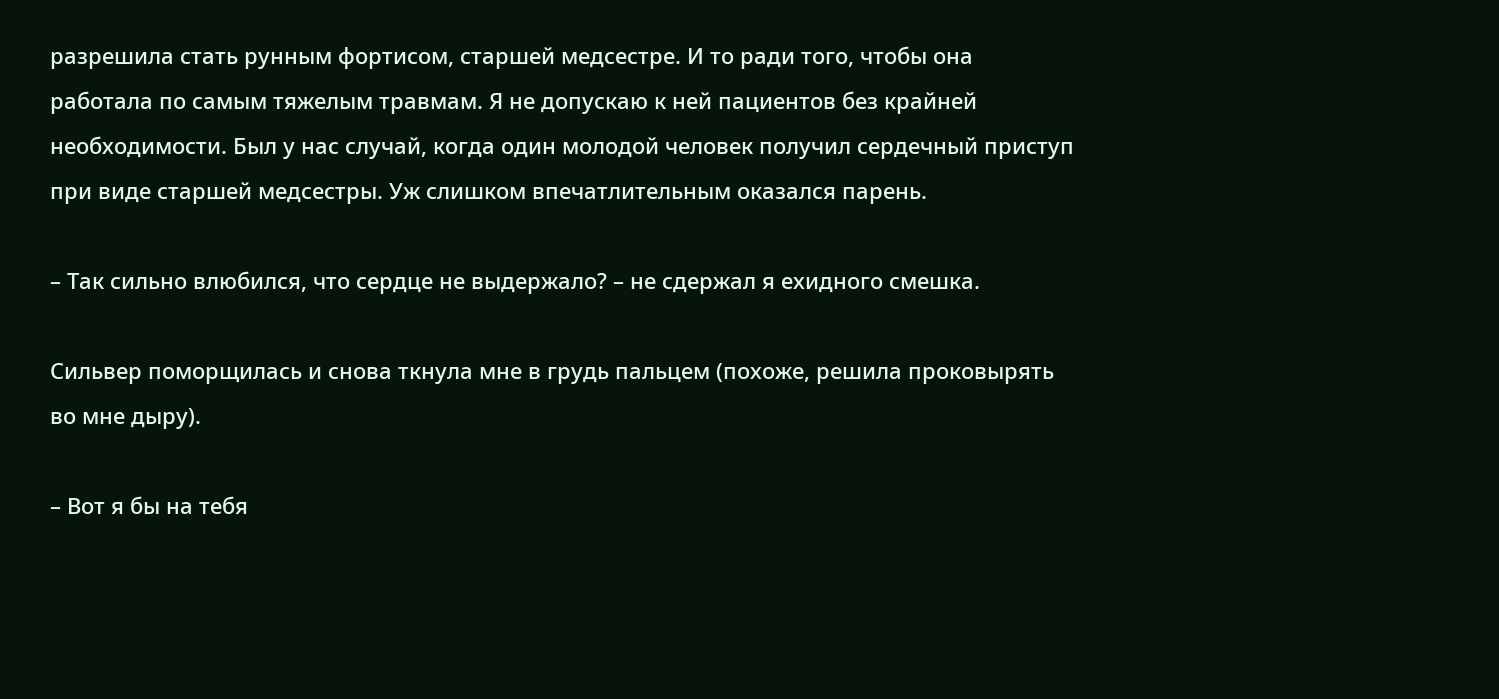разрешила стать рунным фортисом, старшей медсестре. И то ради того, чтобы она работала по самым тяжелым травмам. Я не допускаю к ней пациентов без крайней необходимости. Был у нас случай, когда один молодой человек получил сердечный приступ при виде старшей медсестры. Уж слишком впечатлительным оказался парень.

– Так сильно влюбился, что сердце не выдержало? – не сдержал я ехидного смешка.

Сильвер поморщилась и снова ткнула мне в грудь пальцем (похоже, решила проковырять во мне дыру).

– Вот я бы на тебя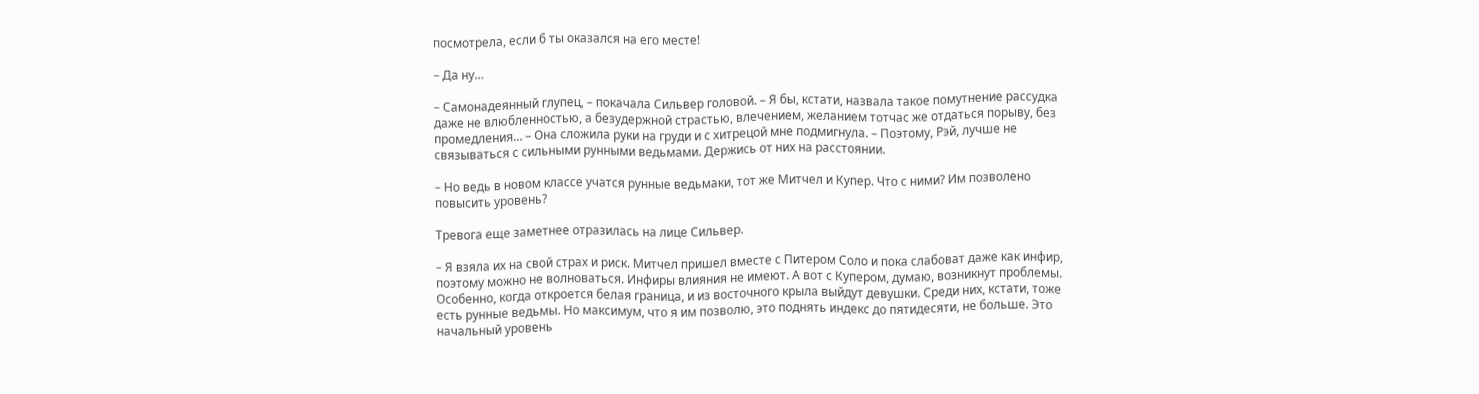посмотрела, если б ты оказался на его месте!

– Да ну…

– Самонадеянный глупец, – покачала Сильвер головой. – Я бы, кстати, назвала такое помутнение рассудка даже не влюбленностью, а безудержной страстью, влечением, желанием тотчас же отдаться порыву, без промедления… – Она сложила руки на груди и с хитрецой мне подмигнула. – Поэтому, Рэй, лучше не связываться с сильными рунными ведьмами. Держись от них на расстоянии.

– Но ведь в новом классе учатся рунные ведьмаки, тот же Митчел и Купер. Что с ними? Им позволено повысить уровень?

Тревога еще заметнее отразилась на лице Сильвер.

– Я взяла их на свой страх и риск. Митчел пришел вместе с Питером Соло и пока слабоват даже как инфир, поэтому можно не волноваться. Инфиры влияния не имеют. А вот с Купером, думаю, возникнут проблемы. Особенно, когда откроется белая граница, и из восточного крыла выйдут девушки. Среди них, кстати, тоже есть рунные ведьмы. Но максимум, что я им позволю, это поднять индекс до пятидесяти, не больше. Это начальный уровень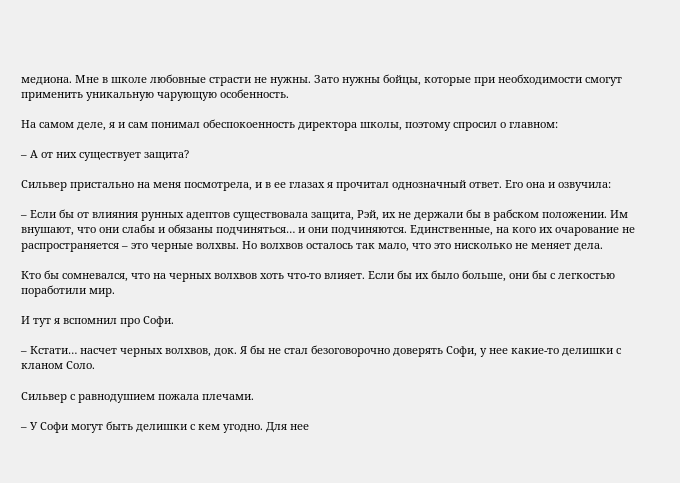медиона. Мне в школе любовные страсти не нужны. Зато нужны бойцы, которые при необходимости смогут применить уникальную чарующую особенность.

На самом деле, я и сам понимал обеспокоенность директора школы, поэтому спросил о главном:

– А от них существует защита?

Сильвер пристально на меня посмотрела, и в ее глазах я прочитал однозначный ответ. Его она и озвучила:

– Если бы от влияния рунных адептов существовала защита, Рэй, их не держали бы в рабском положении. Им внушают, что они слабы и обязаны подчиняться… и они подчиняются. Единственные, на кого их очарование не распространяется – это черные волхвы. Но волхвов осталось так мало, что это нисколько не меняет дела.

Кто бы сомневался, что на черных волхвов хоть что-то влияет. Если бы их было больше, они бы с легкостью поработили мир.

И тут я вспомнил про Софи.

– Кстати… насчет черных волхвов, док. Я бы не стал безоговорочно доверять Софи, у нее какие-то делишки с кланом Соло.

Сильвер с равнодушием пожала плечами.

– У Софи могут быть делишки с кем угодно. Для нее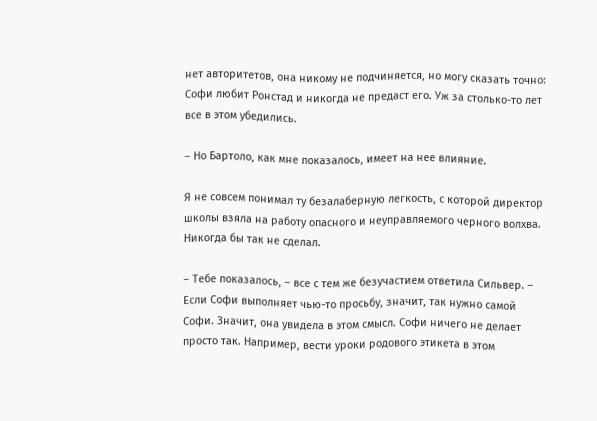нет авторитетов, она никому не подчиняется, но могу сказать точно: Софи любит Ронстад и никогда не предаст его. Уж за столько-то лет все в этом убедились.

– Но Бартоло, как мне показалось, имеет на нее влияние.

Я не совсем понимал ту безалаберную легкость, с которой директор школы взяла на работу опасного и неуправляемого черного волхва. Никогда бы так не сделал.

– Тебе показалось, – все с тем же безучастием ответила Сильвер. – Если Софи выполняет чью-то просьбу, значит, так нужно самой Софи. Значит, она увидела в этом смысл. Софи ничего не делает просто так. Например, вести уроки родового этикета в этом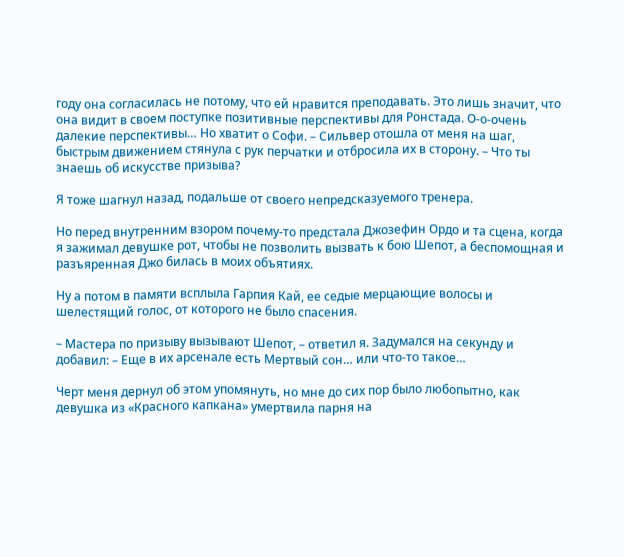году она согласилась не потому, что ей нравится преподавать. Это лишь значит, что она видит в своем поступке позитивные перспективы для Ронстада. О-о-очень далекие перспективы… Но хватит о Софи. – Сильвер отошла от меня на шаг, быстрым движением стянула с рук перчатки и отбросила их в сторону. – Что ты знаешь об искусстве призыва?

Я тоже шагнул назад, подальше от своего непредсказуемого тренера.

Но перед внутренним взором почему-то предстала Джозефин Ордо и та сцена, когда я зажимал девушке рот, чтобы не позволить вызвать к бою Шепот, а беспомощная и разъяренная Джо билась в моих объятиях.

Ну а потом в памяти всплыла Гарпия Кай, ее седые мерцающие волосы и шелестящий голос, от которого не было спасения.

– Мастера по призыву вызывают Шепот, – ответил я. Задумался на секунду и добавил: – Еще в их арсенале есть Мертвый сон… или что-то такое…

Черт меня дернул об этом упомянуть, но мне до сих пор было любопытно, как девушка из «Красного капкана» умертвила парня на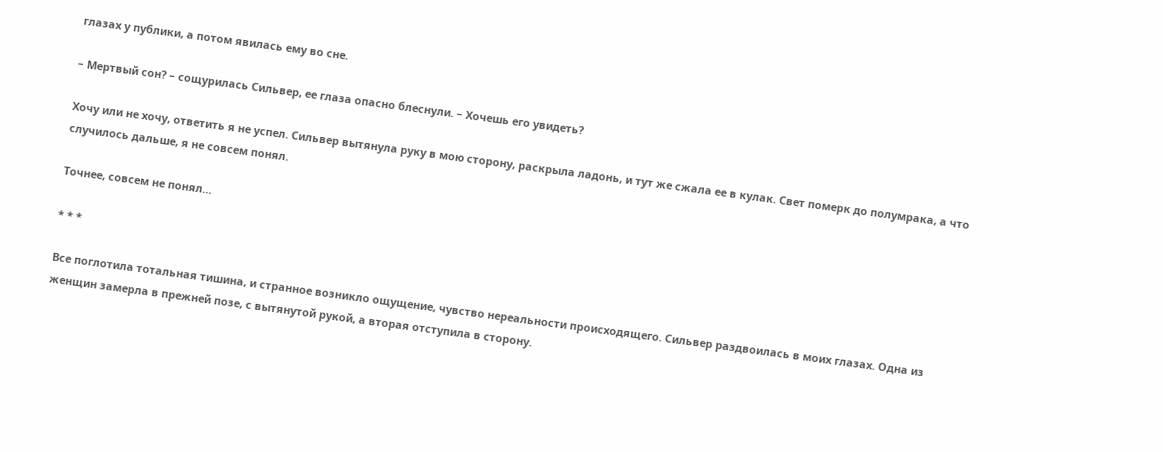глазах у публики, а потом явилась ему во сне.

– Мертвый сон? – сощурилась Сильвер, ее глаза опасно блеснули. – Хочешь его увидеть?

Хочу или не хочу, ответить я не успел. Сильвер вытянула руку в мою сторону, раскрыла ладонь, и тут же сжала ее в кулак. Свет померк до полумрака, а что случилось дальше, я не совсем понял.

Точнее, совсем не понял…

* * *

Все поглотила тотальная тишина, и странное возникло ощущение, чувство нереальности происходящего. Сильвер раздвоилась в моих глазах. Одна из женщин замерла в прежней позе, с вытянутой рукой, а вторая отступила в сторону.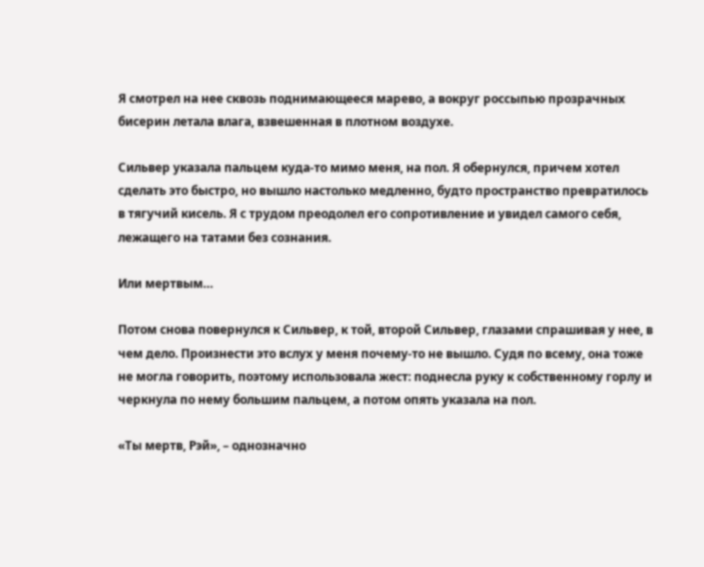Я смотрел на нее сквозь поднимающееся марево, а вокруг россыпью прозрачных бисерин летала влага, взвешенная в плотном воздухе.

Сильвер указала пальцем куда-то мимо меня, на пол. Я обернулся, причем хотел сделать это быстро, но вышло настолько медленно, будто пространство превратилось в тягучий кисель. Я с трудом преодолел его сопротивление и увидел самого себя, лежащего на татами без сознания.

Или мертвым…

Потом снова повернулся к Сильвер, к той, второй Сильвер, глазами спрашивая у нее, в чем дело. Произнести это вслух у меня почему-то не вышло. Судя по всему, она тоже не могла говорить, поэтому использовала жест: поднесла руку к собственному горлу и черкнула по нему большим пальцем, а потом опять указала на пол.

«Ты мертв, Рэй», – однозначно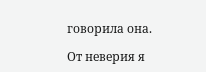говорила она.

От неверия я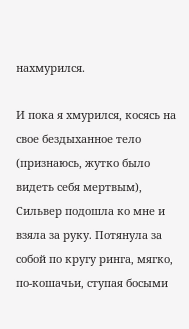нахмурился.

И пока я хмурился, косясь на свое бездыханное тело (признаюсь, жутко было видеть себя мертвым), Сильвер подошла ко мне и взяла за руку. Потянула за собой по кругу ринга, мягко, по-кошачьи, ступая босыми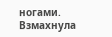ногами. Взмахнула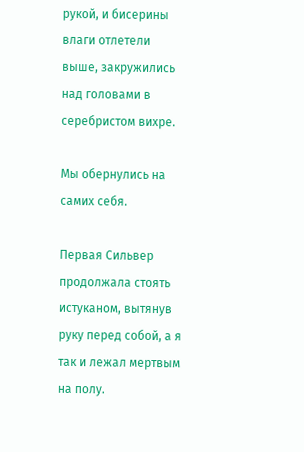рукой, и бисерины влаги отлетели выше, закружились над головами в серебристом вихре.

Мы обернулись на самих себя.

Первая Сильвер продолжала стоять истуканом, вытянув руку перед собой, а я так и лежал мертвым на полу.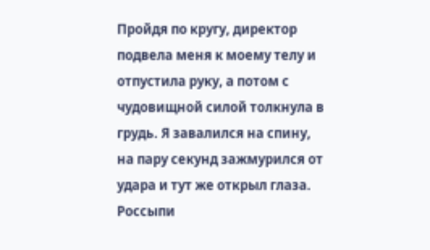Пройдя по кругу, директор подвела меня к моему телу и отпустила руку, а потом с чудовищной силой толкнула в грудь. Я завалился на спину, на пару секунд зажмурился от удара и тут же открыл глаза. Россыпи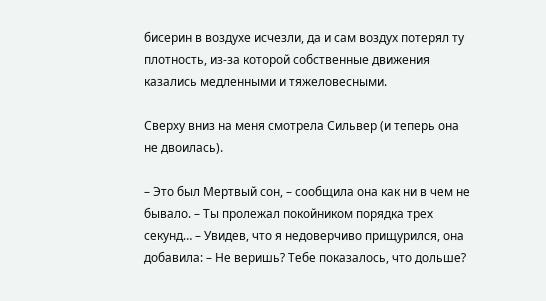бисерин в воздухе исчезли, да и сам воздух потерял ту плотность, из-за которой собственные движения казались медленными и тяжеловесными.

Сверху вниз на меня смотрела Сильвер (и теперь она не двоилась).

– Это был Мертвый сон, – сообщила она как ни в чем не бывало. – Ты пролежал покойником порядка трех секунд… – Увидев, что я недоверчиво прищурился, она добавила: – Не веришь? Тебе показалось, что дольше?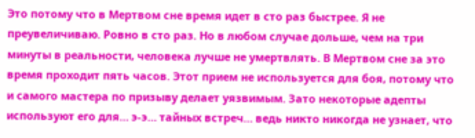Это потому что в Мертвом сне время идет в сто раз быстрее. Я не преувеличиваю. Ровно в сто раз. Но в любом случае дольше, чем на три минуты в реальности, человека лучше не умертвлять. В Мертвом сне за это время проходит пять часов. Этот прием не используется для боя, потому что и самого мастера по призыву делает уязвимым. Зато некоторые адепты используют его для… э-э… тайных встреч… ведь никто никогда не узнает, что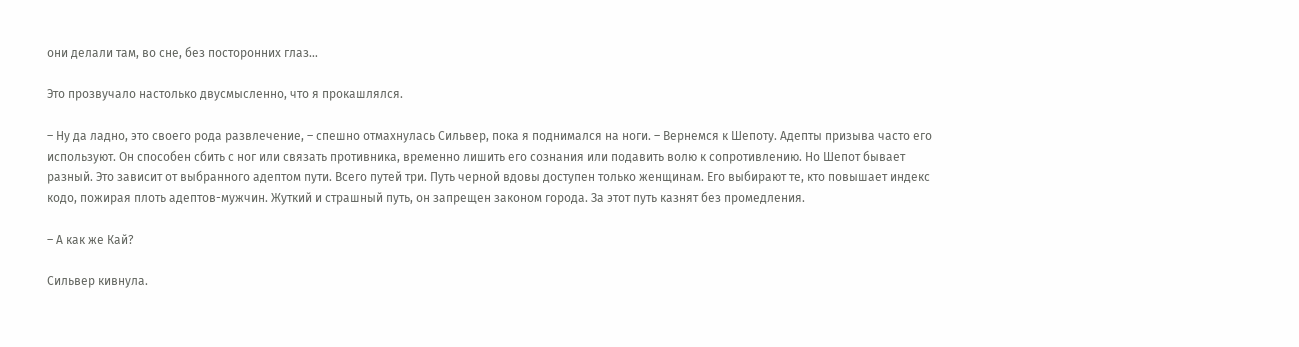они делали там, во сне, без посторонних глаз…

Это прозвучало настолько двусмысленно, что я прокашлялся.

– Ну да ладно, это своего рода развлечение, – спешно отмахнулась Сильвер, пока я поднимался на ноги. – Вернемся к Шепоту. Адепты призыва часто его используют. Он способен сбить с ног или связать противника, временно лишить его сознания или подавить волю к сопротивлению. Но Шепот бывает разный. Это зависит от выбранного адептом пути. Всего путей три. Путь черной вдовы доступен только женщинам. Его выбирают те, кто повышает индекс кодо, пожирая плоть адептов-мужчин. Жуткий и страшный путь, он запрещен законом города. За этот путь казнят без промедления.

– А как же Кай?

Сильвер кивнула.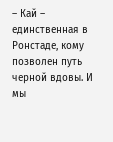– Кай – единственная в Ронстаде, кому позволен путь черной вдовы. И мы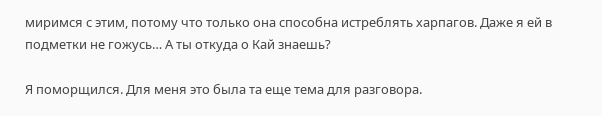миримся с этим, потому что только она способна истреблять харпагов. Даже я ей в подметки не гожусь… А ты откуда о Кай знаешь?

Я поморщился. Для меня это была та еще тема для разговора.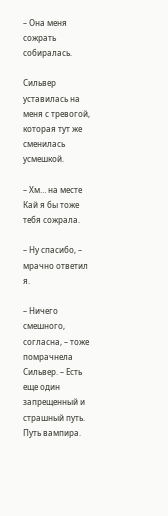– Она меня сожрать собиралась.

Сильвер уставилась на меня с тревогой, которая тут же сменилась усмешкой.

– Хм… на месте Кай я бы тоже тебя сожрала.

– Ну спасибо, – мрачно ответил я.

– Ничего смешного, согласна, – тоже помрачнела Сильвер. – Есть еще один запрещенный и страшный путь. Путь вампира.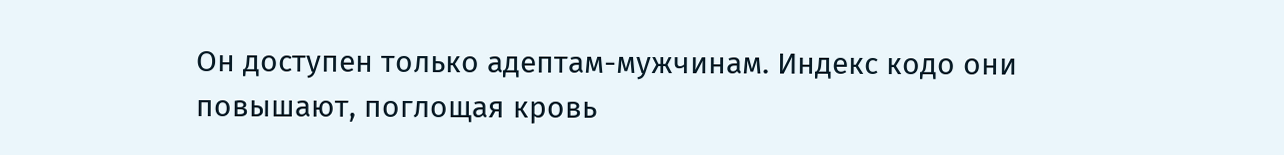Он доступен только адептам-мужчинам. Индекс кодо они повышают, поглощая кровь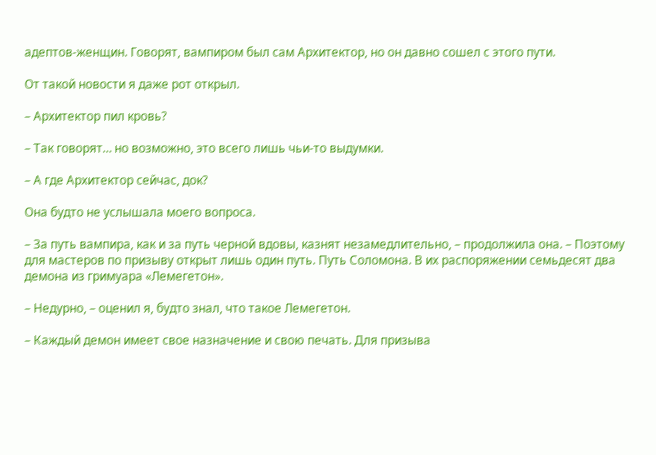адептов-женщин. Говорят, вампиром был сам Архитектор, но он давно сошел с этого пути.

От такой новости я даже рот открыл.

– Архитектор пил кровь?

– Так говорят… но возможно, это всего лишь чьи-то выдумки.

– А где Архитектор сейчас, док?

Она будто не услышала моего вопроса.

– За путь вампира, как и за путь черной вдовы, казнят незамедлительно, – продолжила она. – Поэтому для мастеров по призыву открыт лишь один путь. Путь Соломона. В их распоряжении семьдесят два демона из гримуара «Лемегетон».

– Недурно, – оценил я, будто знал, что такое Лемегетон.

– Каждый демон имеет свое назначение и свою печать. Для призыва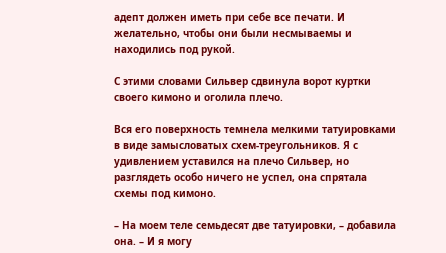адепт должен иметь при себе все печати. И желательно, чтобы они были несмываемы и находились под рукой.

С этими словами Сильвер сдвинула ворот куртки своего кимоно и оголила плечо.

Вся его поверхность темнела мелкими татуировками в виде замысловатых схем-треугольников. Я с удивлением уставился на плечо Сильвер, но разглядеть особо ничего не успел, она спрятала схемы под кимоно.

– На моем теле семьдесят две татуировки, – добавила она. – И я могу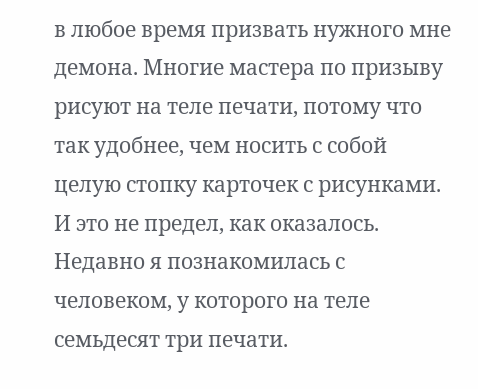в любое время призвать нужного мне демона. Многие мастера по призыву рисуют на теле печати, потому что так удобнее, чем носить с собой целую стопку карточек с рисунками. И это не предел, как оказалось. Недавно я познакомилась с человеком, у которого на теле семьдесят три печати.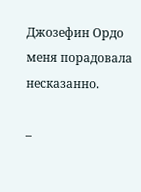Джозефин Ордо меня порадовала несказанно.

–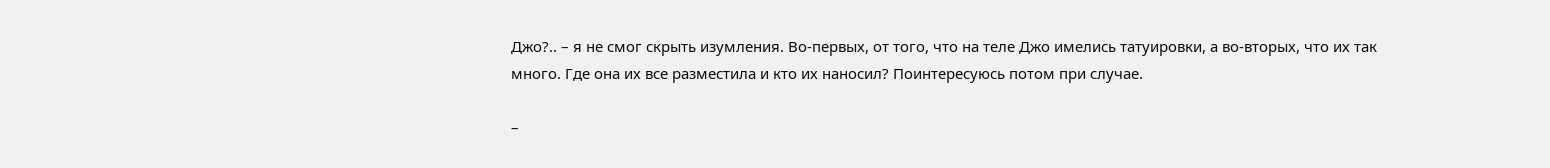Джо?.. – я не смог скрыть изумления. Во-первых, от того, что на теле Джо имелись татуировки, а во-вторых, что их так много. Где она их все разместила и кто их наносил? Поинтересуюсь потом при случае.

–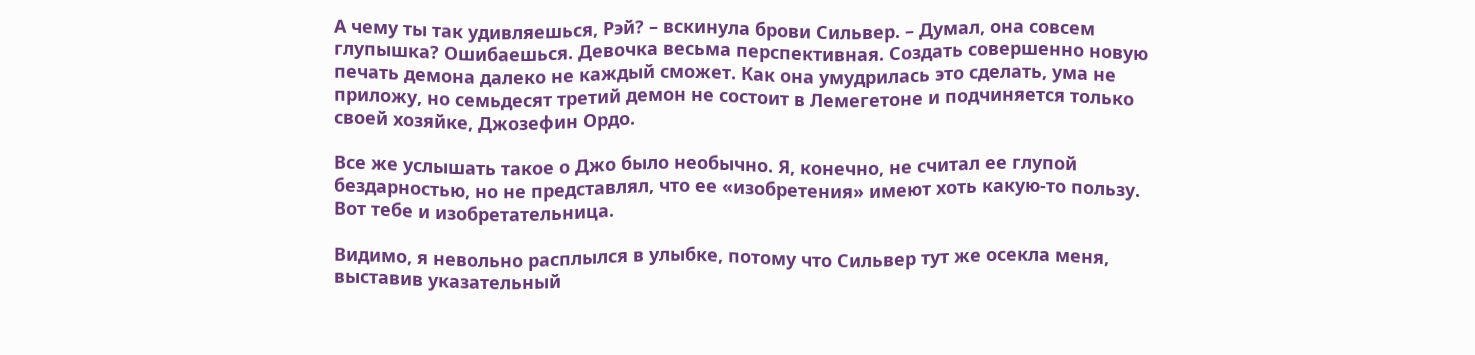А чему ты так удивляешься, Рэй? – вскинула брови Сильвер. – Думал, она совсем глупышка? Ошибаешься. Девочка весьма перспективная. Создать совершенно новую печать демона далеко не каждый сможет. Как она умудрилась это сделать, ума не приложу, но семьдесят третий демон не состоит в Лемегетоне и подчиняется только своей хозяйке, Джозефин Ордо.

Все же услышать такое о Джо было необычно. Я, конечно, не считал ее глупой бездарностью, но не представлял, что ее «изобретения» имеют хоть какую-то пользу. Вот тебе и изобретательница.

Видимо, я невольно расплылся в улыбке, потому что Сильвер тут же осекла меня, выставив указательный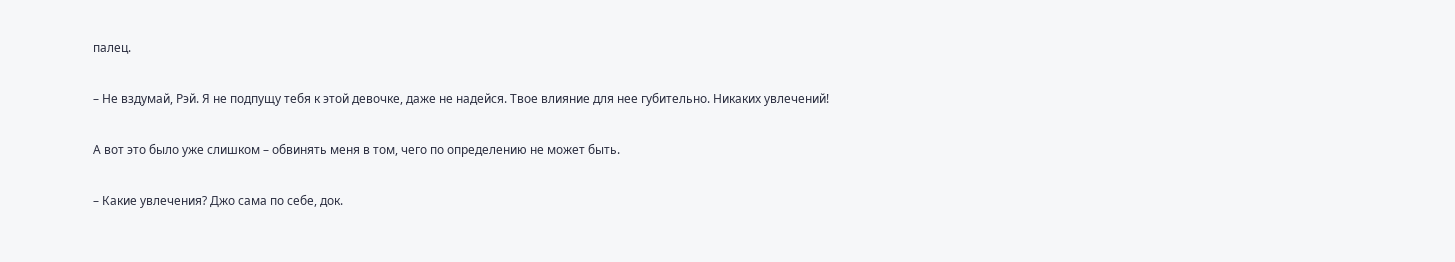палец.

– Не вздумай, Рэй. Я не подпущу тебя к этой девочке, даже не надейся. Твое влияние для нее губительно. Никаких увлечений!

А вот это было уже слишком – обвинять меня в том, чего по определению не может быть.

– Какие увлечения? Джо сама по себе, док.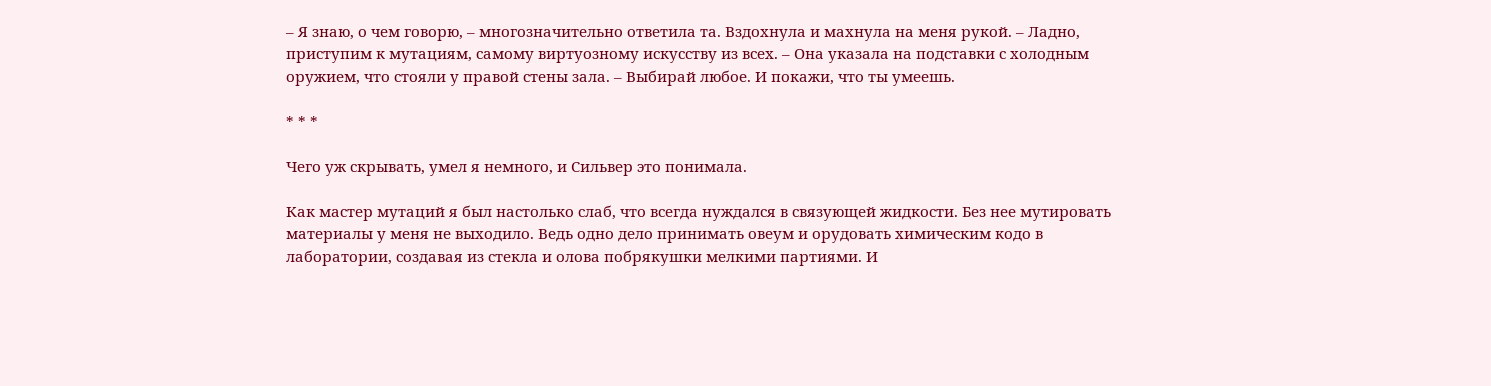– Я знаю, о чем говорю, – многозначительно ответила та. Вздохнула и махнула на меня рукой. – Ладно, приступим к мутациям, самому виртуозному искусству из всех. – Она указала на подставки с холодным оружием, что стояли у правой стены зала. – Выбирай любое. И покажи, что ты умеешь.

* * *

Чего уж скрывать, умел я немного, и Сильвер это понимала.

Как мастер мутаций я был настолько слаб, что всегда нуждался в связующей жидкости. Без нее мутировать материалы у меня не выходило. Ведь одно дело принимать овеум и орудовать химическим кодо в лаборатории, создавая из стекла и олова побрякушки мелкими партиями. И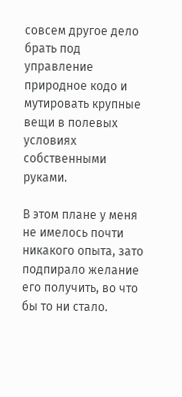совсем другое дело брать под управление природное кодо и мутировать крупные вещи в полевых условиях собственными руками.

В этом плане у меня не имелось почти никакого опыта, зато подпирало желание его получить, во что бы то ни стало.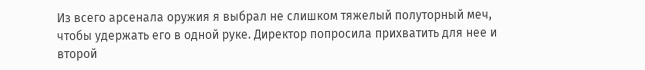Из всего арсенала оружия я выбрал не слишком тяжелый полуторный меч, чтобы удержать его в одной руке. Директор попросила прихватить для нее и второй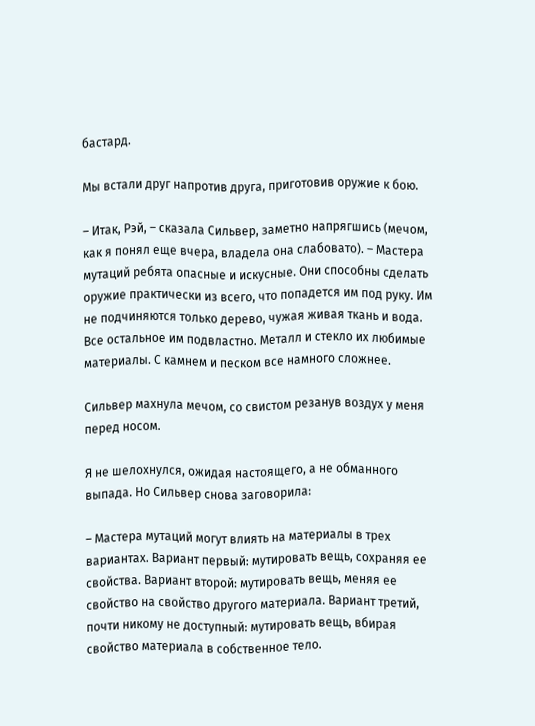бастард.

Мы встали друг напротив друга, приготовив оружие к бою.

– Итак, Рэй, – сказала Сильвер, заметно напрягшись (мечом, как я понял еще вчера, владела она слабовато). – Мастера мутаций ребята опасные и искусные. Они способны сделать оружие практически из всего, что попадется им под руку. Им не подчиняются только дерево, чужая живая ткань и вода. Все остальное им подвластно. Металл и стекло их любимые материалы. С камнем и песком все намного сложнее.

Сильвер махнула мечом, со свистом резанув воздух у меня перед носом.

Я не шелохнулся, ожидая настоящего, а не обманного выпада. Но Сильвер снова заговорила:

– Мастера мутаций могут влиять на материалы в трех вариантах. Вариант первый: мутировать вещь, сохраняя ее свойства. Вариант второй: мутировать вещь, меняя ее свойство на свойство другого материала. Вариант третий, почти никому не доступный: мутировать вещь, вбирая свойство материала в собственное тело.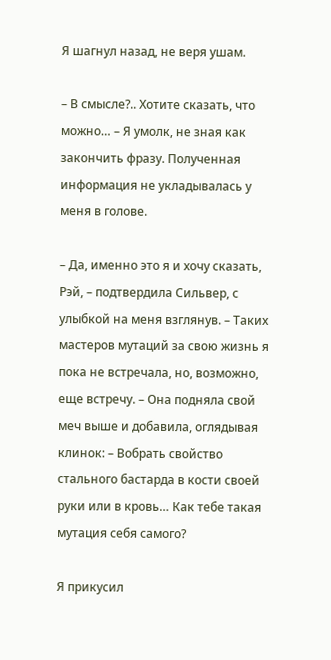Я шагнул назад, не веря ушам.

– В смысле?.. Хотите сказать, что можно… – Я умолк, не зная как закончить фразу. Полученная информация не укладывалась у меня в голове.

– Да, именно это я и хочу сказать, Рэй, – подтвердила Сильвер, с улыбкой на меня взглянув. – Таких мастеров мутаций за свою жизнь я пока не встречала, но, возможно, еще встречу. – Она подняла свой меч выше и добавила, оглядывая клинок: – Вобрать свойство стального бастарда в кости своей руки или в кровь… Как тебе такая мутация себя самого?

Я прикусил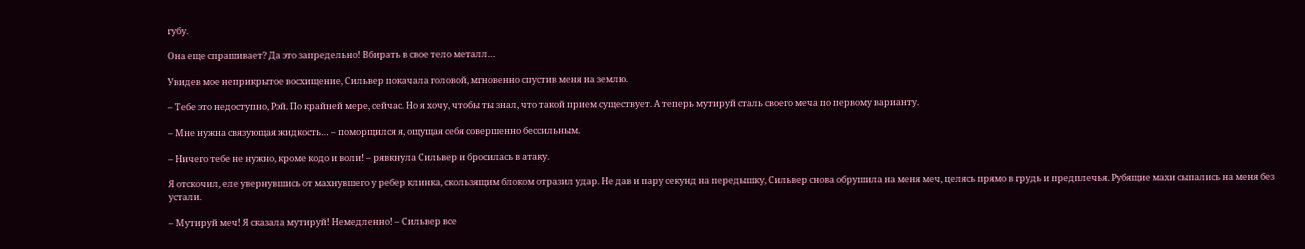губу.

Она еще спрашивает? Да это запредельно! Вбирать в свое тело металл…

Увидев мое неприкрытое восхищение, Сильвер покачала головой, мгновенно спустив меня на землю.

– Тебе это недоступно, Рэй. По крайней мере, сейчас. Но я хочу, чтобы ты знал, что такой прием существует. А теперь мутируй сталь своего меча по первому варианту.

– Мне нужна связующая жидкость… – поморщился я, ощущая себя совершенно бессильным.

– Ничего тебе не нужно, кроме кодо и воли! – рявкнула Сильвер и бросилась в атаку.

Я отскочил, еле увернувшись от махнувшего у ребер клинка, скользящим блоком отразил удар. Не дав и пару секунд на передышку, Сильвер снова обрушила на меня меч, целясь прямо в грудь и предплечья. Рубящие махи сыпались на меня без устали.

– Мутируй меч! Я сказала мутируй! Немедленно! – Сильвер все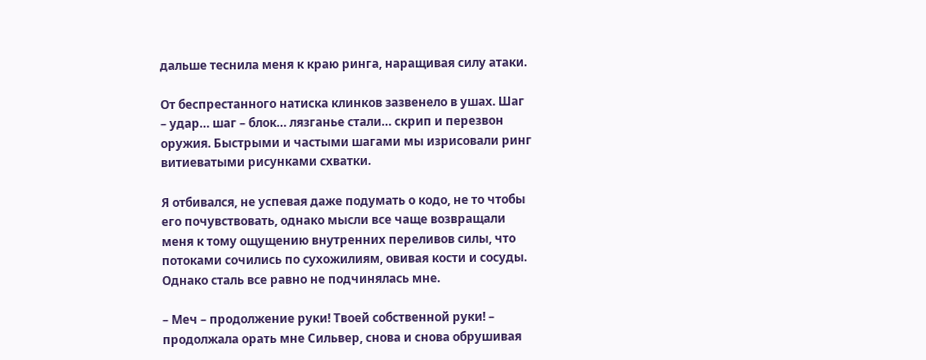дальше теснила меня к краю ринга, наращивая силу атаки.

От беспрестанного натиска клинков зазвенело в ушах. Шаг – удар… шаг – блок… лязганье стали… скрип и перезвон оружия. Быстрыми и частыми шагами мы изрисовали ринг витиеватыми рисунками схватки.

Я отбивался, не успевая даже подумать о кодо, не то чтобы его почувствовать, однако мысли все чаще возвращали меня к тому ощущению внутренних переливов силы, что потоками сочились по сухожилиям, овивая кости и сосуды. Однако сталь все равно не подчинялась мне.

– Меч – продолжение руки! Твоей собственной руки! – продолжала орать мне Сильвер, снова и снова обрушивая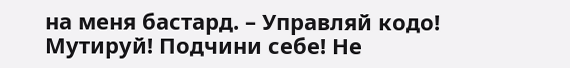на меня бастард. – Управляй кодо! Мутируй! Подчини себе! Не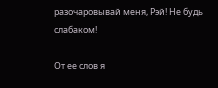разочаровывай меня, Рэй! Не будь слабаком!

От ее слов я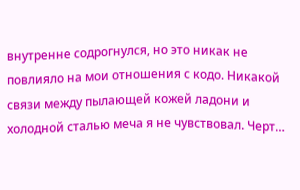внутренне содрогнулся, но это никак не повлияло на мои отношения с кодо. Никакой связи между пылающей кожей ладони и холодной сталью меча я не чувствовал. Черт…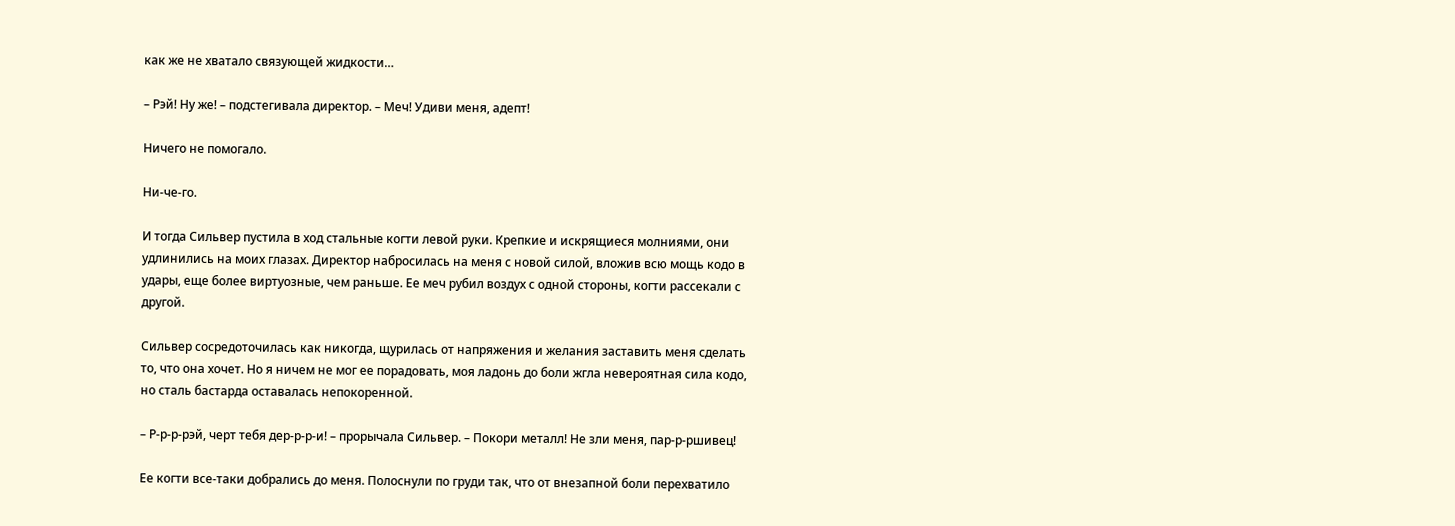как же не хватало связующей жидкости…

– Рэй! Ну же! – подстегивала директор. – Меч! Удиви меня, адепт!

Ничего не помогало.

Ни-че-го.

И тогда Сильвер пустила в ход стальные когти левой руки. Крепкие и искрящиеся молниями, они удлинились на моих глазах. Директор набросилась на меня с новой силой, вложив всю мощь кодо в удары, еще более виртуозные, чем раньше. Ее меч рубил воздух с одной стороны, когти рассекали с другой.

Сильвер сосредоточилась как никогда, щурилась от напряжения и желания заставить меня сделать то, что она хочет. Но я ничем не мог ее порадовать, моя ладонь до боли жгла невероятная сила кодо, но сталь бастарда оставалась непокоренной.

– Р-р-р-рэй, черт тебя дер-р-р-и! – прорычала Сильвер. – Покори металл! Не зли меня, пар-р-ршивец!

Ее когти все-таки добрались до меня. Полоснули по груди так, что от внезапной боли перехватило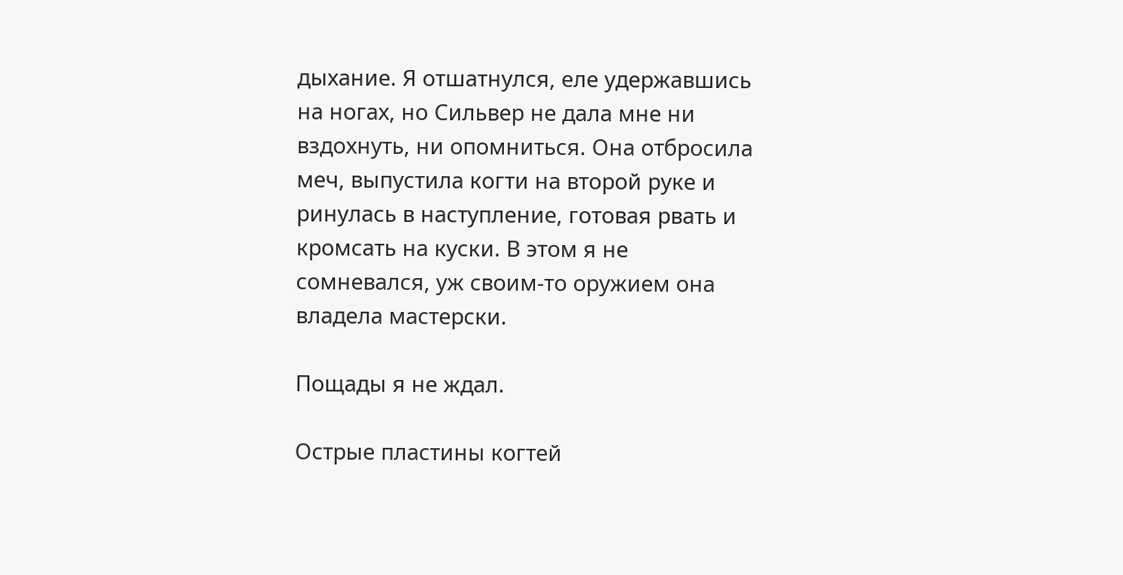дыхание. Я отшатнулся, еле удержавшись на ногах, но Сильвер не дала мне ни вздохнуть, ни опомниться. Она отбросила меч, выпустила когти на второй руке и ринулась в наступление, готовая рвать и кромсать на куски. В этом я не сомневался, уж своим-то оружием она владела мастерски.

Пощады я не ждал.

Острые пластины когтей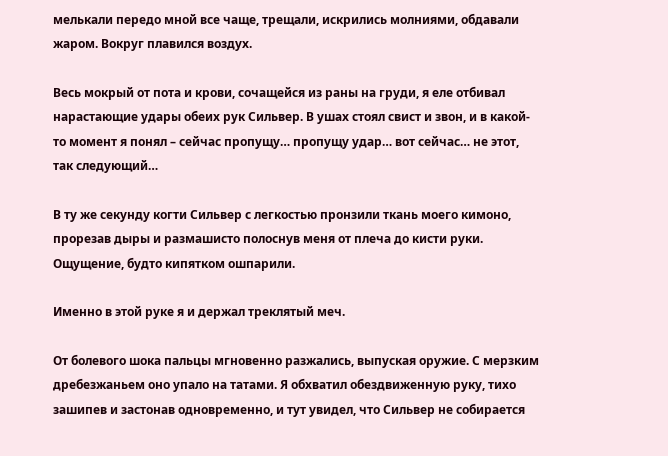мелькали передо мной все чаще, трещали, искрились молниями, обдавали жаром. Вокруг плавился воздух.

Весь мокрый от пота и крови, сочащейся из раны на груди, я еле отбивал нарастающие удары обеих рук Сильвер. В ушах стоял свист и звон, и в какой-то момент я понял – сейчас пропущу… пропущу удар… вот сейчас… не этот, так следующий…

В ту же секунду когти Сильвер с легкостью пронзили ткань моего кимоно, прорезав дыры и размашисто полоснув меня от плеча до кисти руки. Ощущение, будто кипятком ошпарили.

Именно в этой руке я и держал треклятый меч.

От болевого шока пальцы мгновенно разжались, выпуская оружие. С мерзким дребезжаньем оно упало на татами. Я обхватил обездвиженную руку, тихо зашипев и застонав одновременно, и тут увидел, что Сильвер не собирается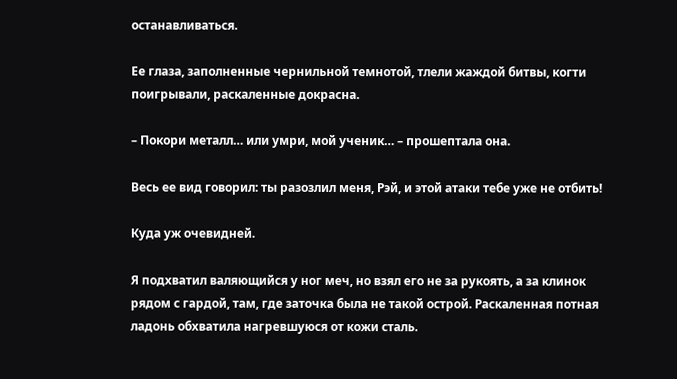останавливаться.

Ее глаза, заполненные чернильной темнотой, тлели жаждой битвы, когти поигрывали, раскаленные докрасна.

– Покори металл… или умри, мой ученик… – прошептала она.

Весь ее вид говорил: ты разозлил меня, Рэй, и этой атаки тебе уже не отбить!

Куда уж очевидней.

Я подхватил валяющийся у ног меч, но взял его не за рукоять, а за клинок рядом с гардой, там, где заточка была не такой острой. Раскаленная потная ладонь обхватила нагревшуюся от кожи сталь.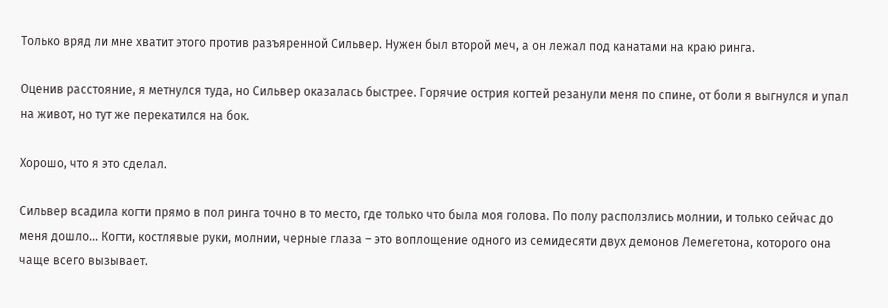Только вряд ли мне хватит этого против разъяренной Сильвер. Нужен был второй меч, а он лежал под канатами на краю ринга.

Оценив расстояние, я метнулся туда, но Сильвер оказалась быстрее. Горячие острия когтей резанули меня по спине, от боли я выгнулся и упал на живот, но тут же перекатился на бок.

Хорошо, что я это сделал.

Сильвер всадила когти прямо в пол ринга точно в то место, где только что была моя голова. По полу расползлись молнии, и только сейчас до меня дошло… Когти, костлявые руки, молнии, черные глаза – это воплощение одного из семидесяти двух демонов Лемегетона, которого она чаще всего вызывает.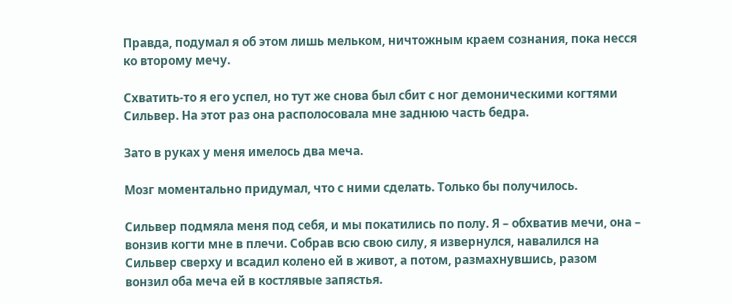Правда, подумал я об этом лишь мельком, ничтожным краем сознания, пока несся ко второму мечу.

Схватить-то я его успел, но тут же снова был сбит с ног демоническими когтями Сильвер. На этот раз она располосовала мне заднюю часть бедра.

Зато в руках у меня имелось два меча.

Мозг моментально придумал, что с ними сделать. Только бы получилось.

Сильвер подмяла меня под себя, и мы покатились по полу. Я – обхватив мечи, она – вонзив когти мне в плечи. Собрав всю свою силу, я извернулся, навалился на Сильвер сверху и всадил колено ей в живот, а потом, размахнувшись, разом вонзил оба меча ей в костлявые запястья.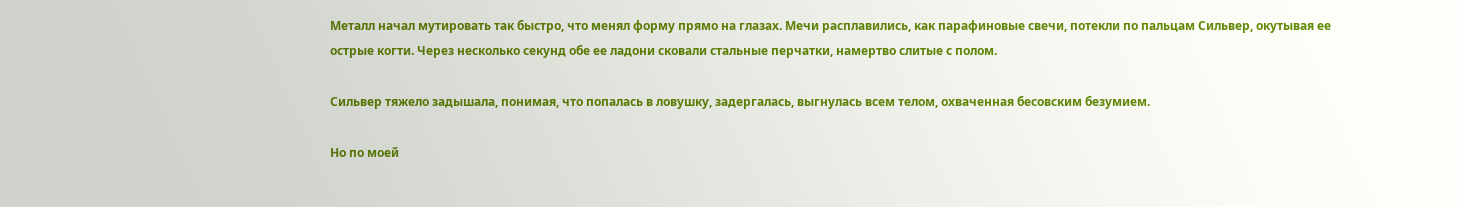Металл начал мутировать так быстро, что менял форму прямо на глазах. Мечи расплавились, как парафиновые свечи, потекли по пальцам Сильвер, окутывая ее острые когти. Через несколько секунд обе ее ладони сковали стальные перчатки, намертво слитые с полом.

Сильвер тяжело задышала, понимая, что попалась в ловушку, задергалась, выгнулась всем телом, охваченная бесовским безумием.

Но по моей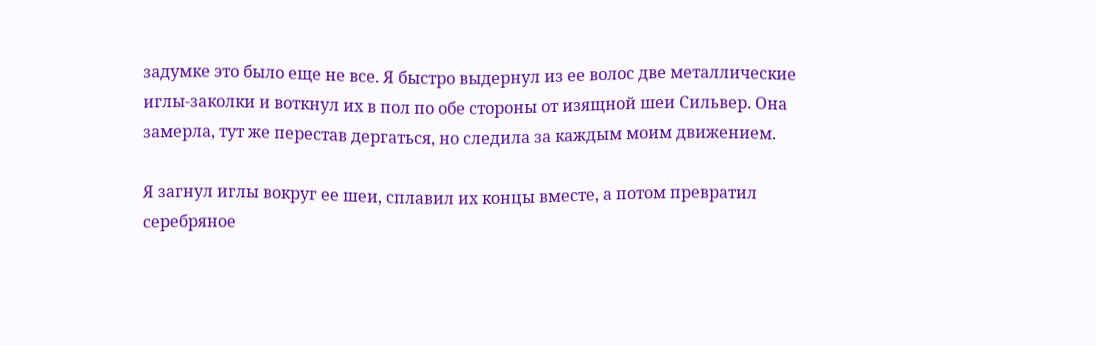задумке это было еще не все. Я быстро выдернул из ее волос две металлические иглы-заколки и воткнул их в пол по обе стороны от изящной шеи Сильвер. Она замерла, тут же перестав дергаться, но следила за каждым моим движением.

Я загнул иглы вокруг ее шеи, сплавил их концы вместе, а потом превратил серебряное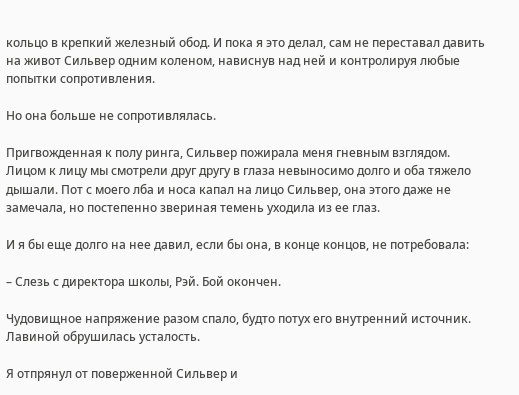кольцо в крепкий железный обод. И пока я это делал, сам не переставал давить на живот Сильвер одним коленом, нависнув над ней и контролируя любые попытки сопротивления.

Но она больше не сопротивлялась.

Пригвожденная к полу ринга, Сильвер пожирала меня гневным взглядом. Лицом к лицу мы смотрели друг другу в глаза невыносимо долго и оба тяжело дышали. Пот с моего лба и носа капал на лицо Сильвер, она этого даже не замечала, но постепенно звериная темень уходила из ее глаз.

И я бы еще долго на нее давил, если бы она, в конце концов, не потребовала:

– Слезь с директора школы, Рэй. Бой окончен.

Чудовищное напряжение разом спало, будто потух его внутренний источник. Лавиной обрушилась усталость.

Я отпрянул от поверженной Сильвер и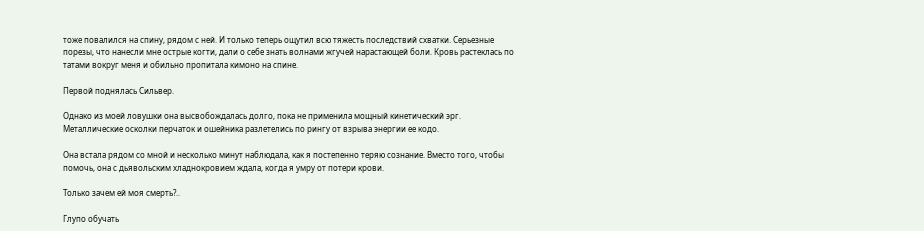тоже повалился на спину, рядом с ней. И только теперь ощутил всю тяжесть последствий схватки. Серьезные порезы, что нанесли мне острые когти, дали о себе знать волнами жгучей нарастающей боли. Кровь растеклась по татами вокруг меня и обильно пропитала кимоно на спине.

Первой поднялась Сильвер.

Однако из моей ловушки она высвобождалась долго, пока не применила мощный кинетический эрг. Металлические осколки перчаток и ошейника разлетелись по рингу от взрыва энергии ее кодо.

Она встала рядом со мной и несколько минут наблюдала, как я постепенно теряю сознание. Вместо того, чтобы помочь, она с дьявольским хладнокровием ждала, когда я умру от потери крови.

Только зачем ей моя смерть?..

Глупо обучать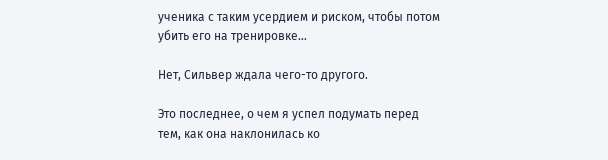ученика с таким усердием и риском, чтобы потом убить его на тренировке…

Нет, Сильвер ждала чего-то другого.

Это последнее, о чем я успел подумать перед тем, как она наклонилась ко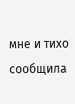мне и тихо сообщила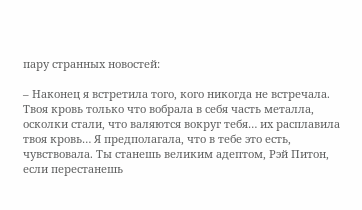пару странных новостей:

– Наконец я встретила того, кого никогда не встречала. Твоя кровь только что вобрала в себя часть металла, осколки стали, что валяются вокруг тебя… их расплавила твоя кровь… Я предполагала, что в тебе это есть, чувствовала. Ты станешь великим адептом, Рэй Питон, если перестанешь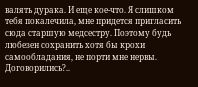валять дурака. И еще кое-что. Я слишком тебя покалечила, мне придется пригласить сюда старшую медсестру. Поэтому будь любезен сохранить хотя бы крохи самообладания, не порти мне нервы. Договорились?..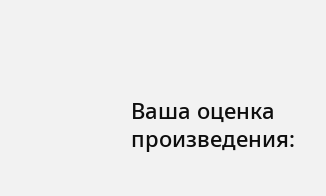Ваша оценка произведения: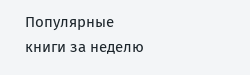Популярные книги за неделю